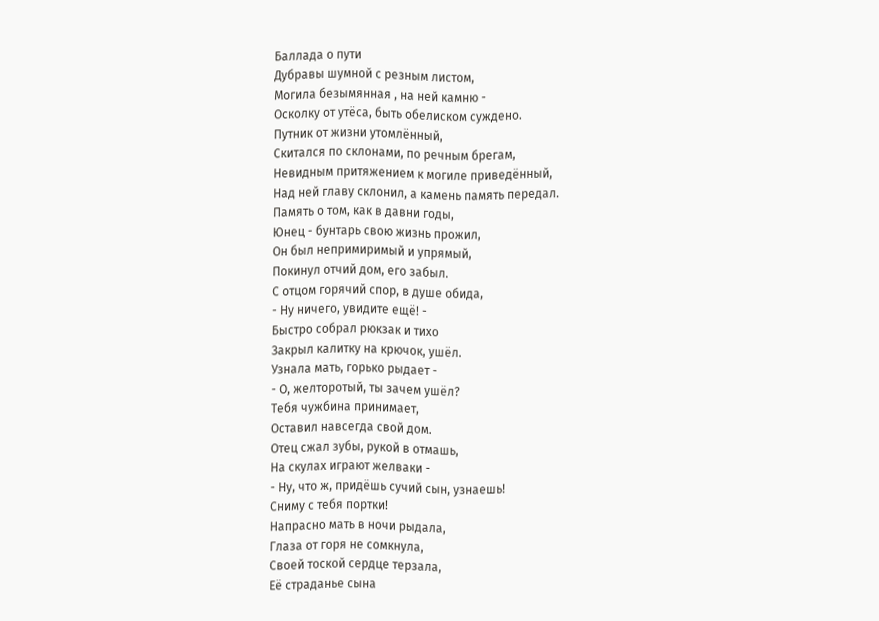Баллада о пути
Дубравы шумной с резным листом,
Могила безымянная , на ней камню -
Осколку от утёса, быть обелиском суждено.
Путник от жизни утомлённый,
Скитался по склонами, по речным брегам,
Невидным притяжением к могиле приведённый,
Над ней главу склонил, а камень память передал.
Память о том, как в давни годы,
Юнец - бунтарь свою жизнь прожил,
Он был непримиримый и упрямый,
Покинул отчий дом, его забыл.
С отцом горячий спор, в душе обида,
- Ну ничего, увидите ещё! -
Быстро собрал рюкзак и тихо
Закрыл калитку на крючок, ушёл.
Узнала мать, горько рыдает -
- О, желторотый, ты зачем ушёл?
Тебя чужбина принимает,
Оставил навсегда свой дом.
Отец сжал зубы, рукой в отмашь,
На скулах играют желваки -
- Ну, что ж, придёшь сучий сын, узнаешь!
Сниму с тебя портки!
Напрасно мать в ночи рыдала,
Глаза от горя не сомкнула,
Своей тоской сердце терзала,
Её страданье сына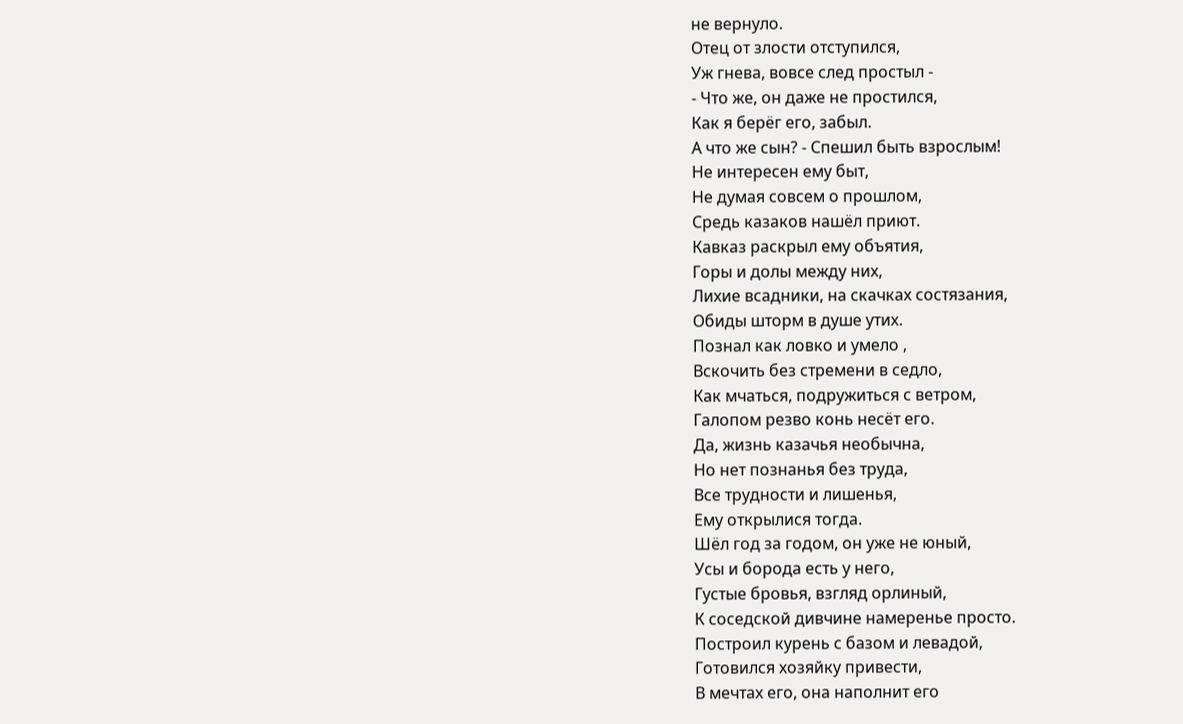не вернуло.
Отец от злости отступился,
Уж гнева, вовсе след простыл -
- Что же, он даже не простился,
Как я берёг его, забыл.
А что же сын? - Спешил быть взрослым!
Не интересен ему быт,
Не думая совсем о прошлом,
Средь казаков нашёл приют.
Кавказ раскрыл ему объятия,
Горы и долы между них,
Лихие всадники, на скачках состязания,
Обиды шторм в душе утих.
Познал как ловко и умело ,
Вскочить без стремени в седло,
Как мчаться, подружиться с ветром,
Галопом резво конь несёт его.
Да, жизнь казачья необычна,
Но нет познанья без труда,
Все трудности и лишенья,
Ему открылися тогда.
Шёл год за годом, он уже не юный,
Усы и борода есть у него,
Густые бровья, взгляд орлиный,
К соседской дивчине намеренье просто.
Построил курень с базом и левадой,
Готовился хозяйку привести,
В мечтах его, она наполнит его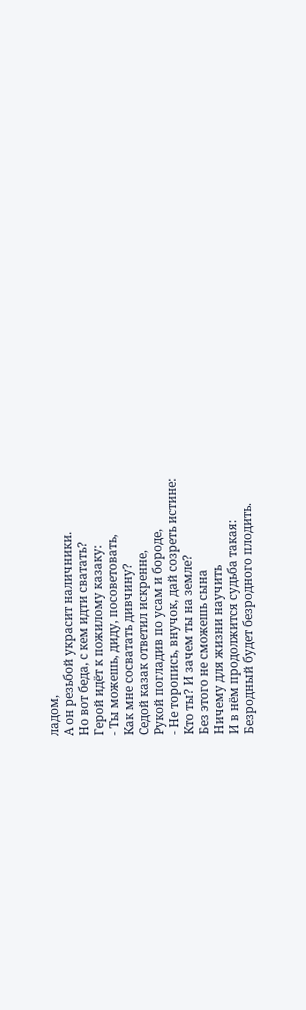ладом,
А он резьбой украсит наличники.
Но вот беда, с кем идти сватать?
Герой идёт к пожилому казаку:
- Ты можешь, диду, посоветовать,
Как мне сосватать дивчину?
Седой казак ответил искренне,
Рукой погладив по усам и бороде,
- Не торопись, внучок, дай созреть истине:
Кто ты? И зачем ты на земле?
Без этого не сможешь сына
Ничему для жизни научить
И в нём продолжится судьба такая:
Безродный будет безродного плодить.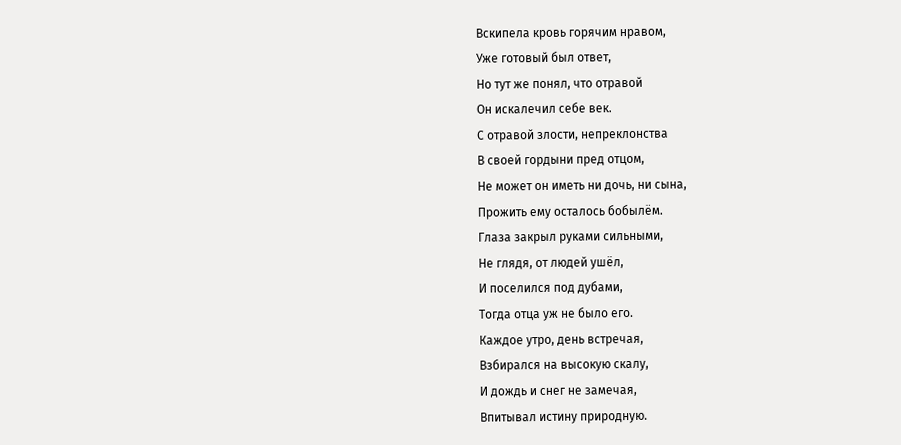Вскипела кровь горячим нравом,
Уже готовый был ответ,
Но тут же понял, что отравой
Он искалечил себе век.
С отравой злости, непреклонства
В своей гордыни пред отцом,
Не может он иметь ни дочь, ни сына,
Прожить ему осталось бобылём.
Глаза закрыл руками сильными,
Не глядя, от людей ушёл,
И поселился под дубами,
Тогда отца уж не было его.
Каждое утро, день встречая,
Взбирался на высокую скалу,
И дождь и снег не замечая,
Впитывал истину природную.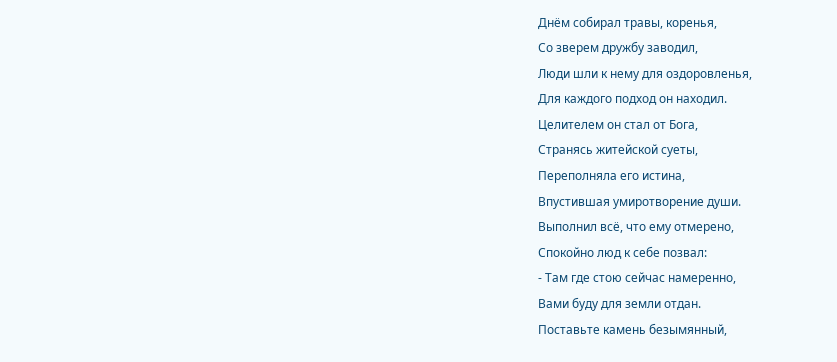Днём собирал травы, коренья,
Со зверем дружбу заводил,
Люди шли к нему для оздоровленья,
Для каждого подход он находил.
Целителем он стал от Бога,
Странясь житейской суеты,
Переполняла его истина,
Впустившая умиротворение души.
Выполнил всё, что ему отмерено,
Спокойно люд к себе позвал:
- Там где стою сейчас намеренно,
Вами буду для земли отдан.
Поставьте камень безымянный,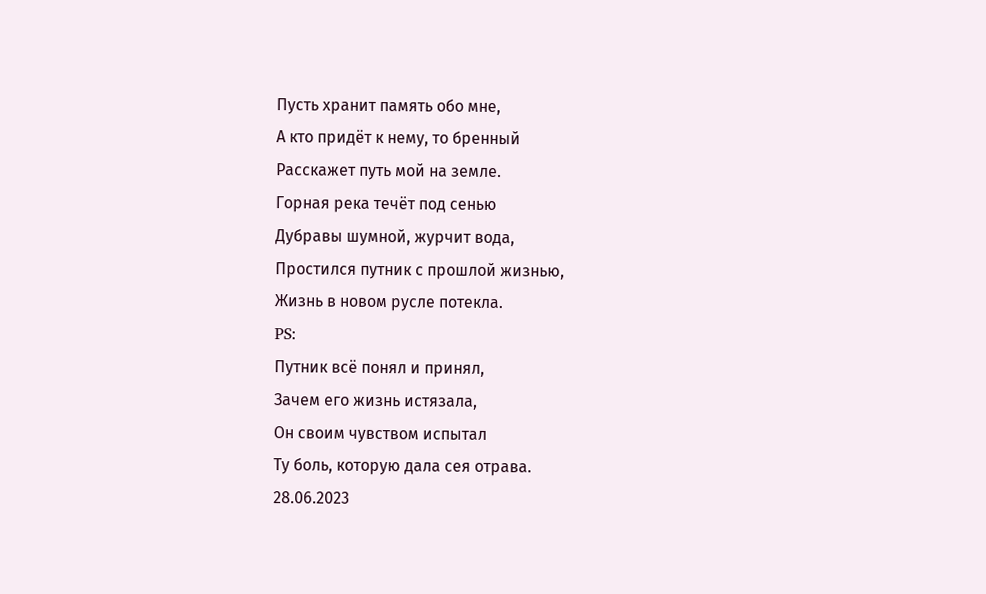Пусть хранит память обо мне,
А кто придёт к нему, то бренный
Расскажет путь мой на земле.
Горная река течёт под сенью
Дубравы шумной, журчит вода,
Простился путник с прошлой жизнью,
Жизнь в новом русле потекла.
PS:
Путник всё понял и принял,
Зачем его жизнь истязала,
Он своим чувством испытал
Ту боль, которую дала сея отрава.
28.06.2023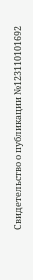Свидетельство о публикации №123110101692